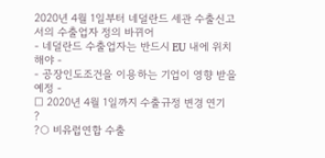2020년 4월 1일부터 네덜란드 세관 수출신고서의 수출업자 정의 바뀌어
- 네덜란드 수출업자는 반드시 EU 내에 위치해야 -
- 공장인도조건을 이용하는 기업이 영향 받을 예정 -
□ 2020년 4월 1일까지 수출규정 변경 연기
?
?○ 비유럽연합 수출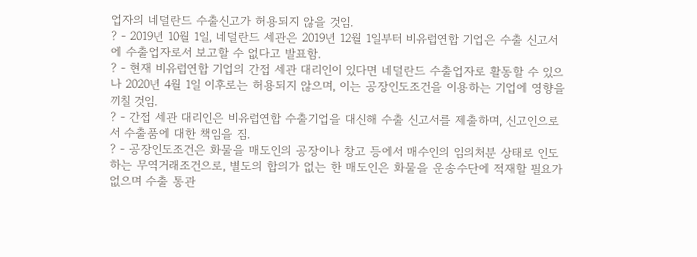업자의 네덜란드 수출신고가 허용되지 않을 것임.
? - 2019년 10월 1일, 네덜란드 세관은 2019년 12월 1일부터 비유럽연합 기업은 수출 신고서에 수출업자로서 보고할 수 없다고 발표함.
? - 현재 비유럽연합 기업의 간접 세관 대리인이 있다면 네덜란드 수출업자로 활동할 수 있으나 2020년 4월 1일 이후로는 허용되지 않으며, 이는 공장인도조건을 이용하는 기업에 영향을 끼칠 것임.
? - 간접 세관 대리인은 비유럽연합 수출기업을 대신해 수출 신고서를 제출하며, 신고인으로서 수출품에 대한 책임을 짐.
? - 공장인도조건은 화물을 매도인의 공장이나 창고 등에서 매수인의 임의처분 상태로 인도하는 무역거래조건으로, 별도의 합의가 없는 한 매도인은 화물을 운송수단에 적재할 필요가 없으며 수출 통관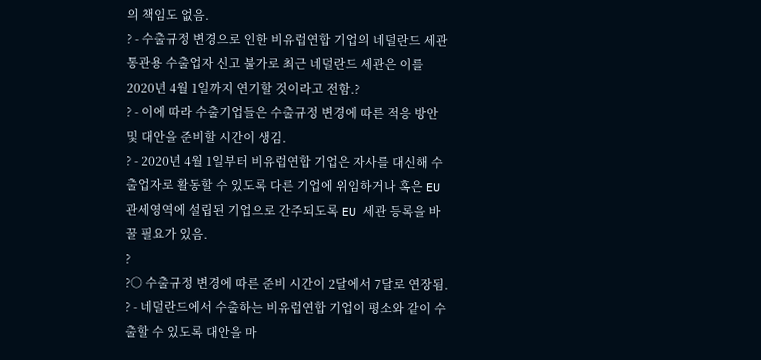의 책임도 없음.
? - 수출규정 변경으로 인한 비유럽연합 기업의 네덜란드 세관통관용 수출업자 신고 불가로 최근 네덜란드 세관은 이를 2020년 4월 1일까지 연기할 것이라고 전함.?
? - 이에 따라 수출기업들은 수출규정 변경에 따른 적응 방안 및 대안을 준비할 시간이 생김.
? - 2020년 4월 1일부터 비유럽연합 기업은 자사를 대신해 수출업자로 활동할 수 있도록 다른 기업에 위임하거나 혹은 EU 관세영역에 설립된 기업으로 간주되도록 EU 세관 등록을 바꿀 필요가 있음.
?
?○ 수출규정 변경에 따른 준비 시간이 2달에서 7달로 연장됨.
? - 네덜란드에서 수출하는 비유럽연합 기업이 평소와 같이 수출할 수 있도록 대안을 마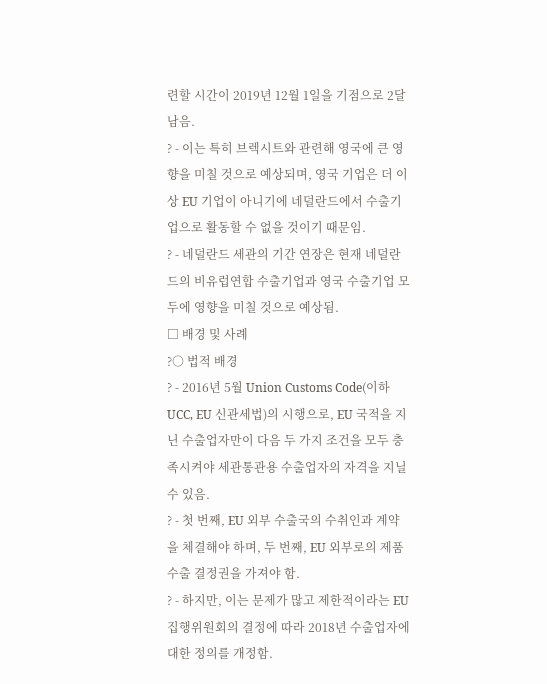련할 시간이 2019년 12월 1일을 기점으로 2달 남음.
? - 이는 특히 브렉시트와 관련해 영국에 큰 영향을 미칠 것으로 예상되며, 영국 기업은 더 이상 EU 기업이 아니기에 네덜란드에서 수출기업으로 활동할 수 없을 것이기 때문임.
? - 네덜란드 세관의 기간 연장은 현재 네덜란드의 비유럽연합 수출기업과 영국 수출기업 모두에 영향을 미칠 것으로 예상됨.
□ 배경 및 사례
?○ 법적 배경
? - 2016년 5월 Union Customs Code(이하 UCC, EU 신관세법)의 시행으로, EU 국적을 지닌 수출업자만이 다음 두 가지 조건을 모두 충족시켜야 세관통관용 수출업자의 자격을 지닐 수 있음.
? - 첫 번째, EU 외부 수출국의 수취인과 계약을 체결해야 하며, 두 번째, EU 외부로의 제품 수출 결정권을 가져야 함.
? - 하지만, 이는 문제가 많고 제한적이라는 EU 집행위원회의 결정에 따라 2018년 수출업자에 대한 정의를 개정함.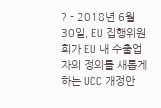? - 2018년 6월 30일, EU 집행위원회가 EU 내 수출업자의 정의를 새롭게 하는 UCC 개정안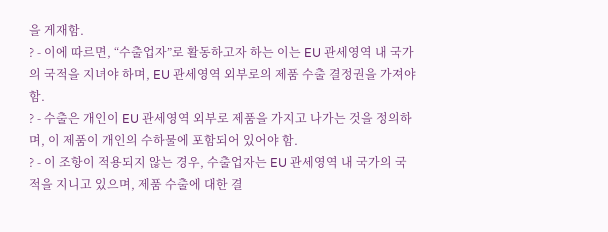을 게재함.
? - 이에 따르면, “수출업자”로 활동하고자 하는 이는 EU 관세영역 내 국가의 국적을 지녀야 하며, EU 관세영역 외부로의 제품 수출 결정권을 가져야 함.
? - 수출은 개인이 EU 관세영역 외부로 제품을 가지고 나가는 것을 정의하며, 이 제품이 개인의 수하물에 포함되어 있어야 함.
? - 이 조항이 적용되지 않는 경우, 수출업자는 EU 관세영역 내 국가의 국적을 지니고 있으며, 제품 수출에 대한 결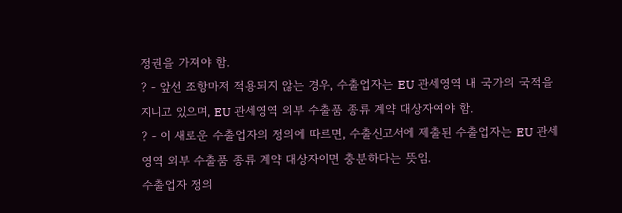정권을 가져야 함.
? - 앞선 조항마저 적용되지 않는 경우, 수출업자는 EU 관세영역 내 국가의 국적을 지니고 있으며, EU 관세영역 외부 수출품 종류 계약 대상자여야 함.
? - 이 새로운 수출업자의 정의에 따르면, 수출신고서에 제출된 수출업자는 EU 관세영역 외부 수출품 종류 계약 대상자이면 충분하다는 뜻임.
수출업자 정의